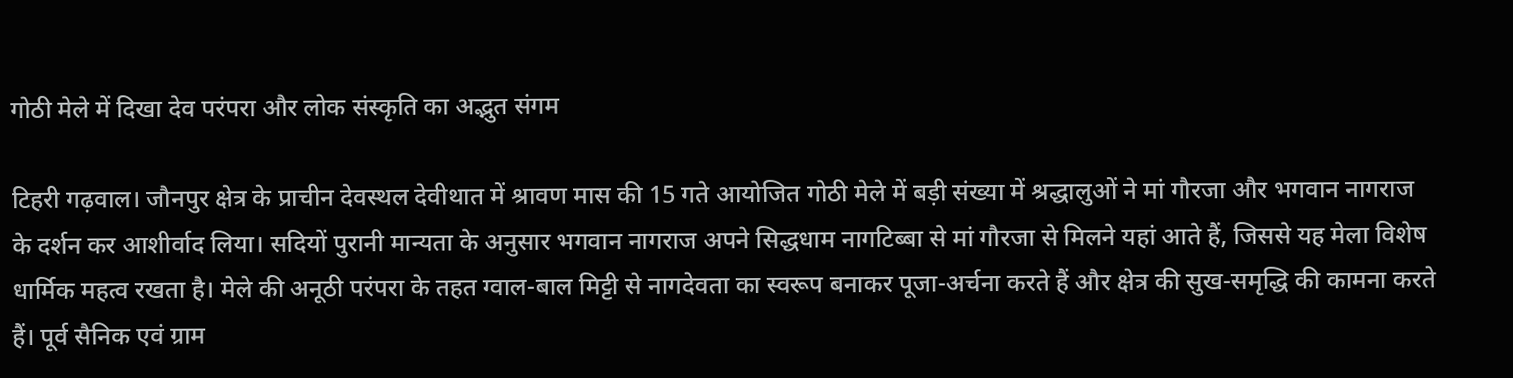गोठी मेले में दिखा देव परंपरा और लोक संस्कृति का अद्भुत संगम

टिहरी गढ़वाल। जौनपुर क्षेत्र के प्राचीन देवस्थल देवीथात में श्रावण मास की 15 गते आयोजित गोठी मेले में बड़ी संख्या में श्रद्धालुओं ने मां गौरजा और भगवान नागराज के दर्शन कर आशीर्वाद लिया। सदियों पुरानी मान्यता के अनुसार भगवान नागराज अपने सिद्धधाम नागटिब्बा से मां गौरजा से मिलने यहां आते हैं, जिससे यह मेला विशेष धार्मिक महत्व रखता है। मेले की अनूठी परंपरा के तहत ग्वाल-बाल मिट्टी से नागदेवता का स्वरूप बनाकर पूजा-अर्चना करते हैं और क्षेत्र की सुख-समृद्धि की कामना करते हैं। पूर्व सैनिक एवं ग्राम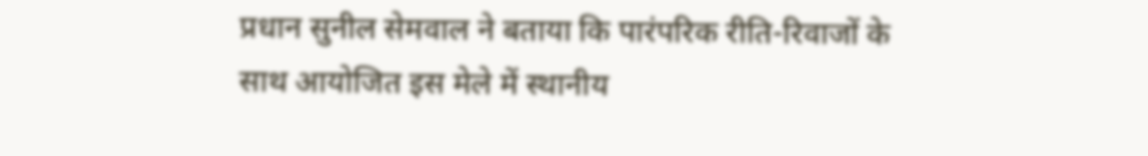प्रधान सुनील सेमवाल ने बताया कि पारंपरिक रीति-रिवाजों के साथ आयोजित इस मेले में स्थानीय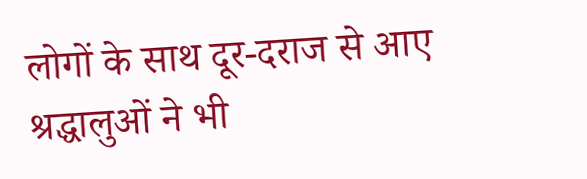लोगों के साथ दूर-दराज से आए श्रद्धालुओं ने भी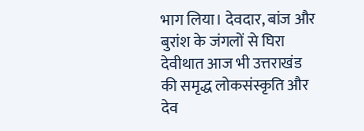भाग लिया। देवदार, बांज और बुरांश के जंगलों से घिरा देवीथात आज भी उत्तराखंड की समृद्ध लोकसंस्कृति और देव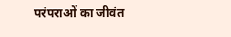परंपराओं का जीवंत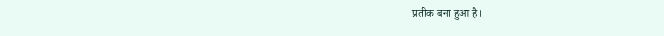प्रतीक बना हुआ है।